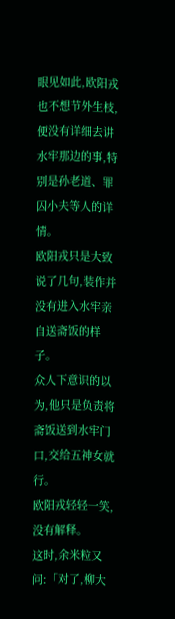眼见如此,欧阳戎也不想节外生枝,便没有详细去讲水牢那边的事,特别是孙老道、罪囚小夫等人的详情。
欧阳戎只是大致说了几句,装作并没有进入水牢亲自送斋饭的样子。
众人下意识的以为,他只是负责将斋饭送到水牢门口,交给五神女就行。
欧阳戎轻轻一笑,没有解释。
这时,余米粒又问:「对了,柳大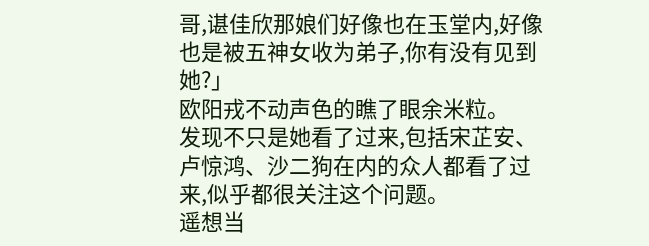哥,谌佳欣那娘们好像也在玉堂内,好像也是被五神女收为弟子,你有没有见到她?」
欧阳戎不动声色的瞧了眼余米粒。
发现不只是她看了过来,包括宋芷安、卢惊鸿、沙二狗在内的众人都看了过来,似乎都很关注这个问题。
遥想当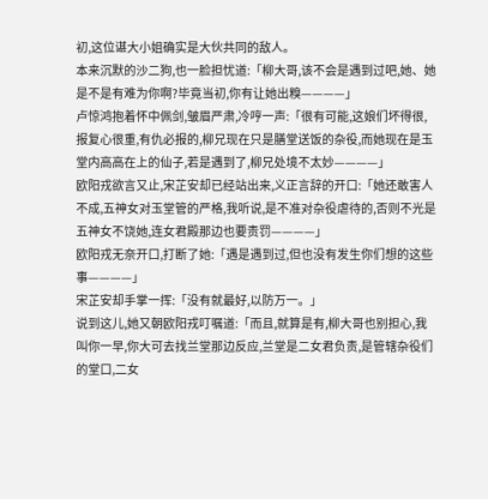初,这位谌大小姐确实是大伙共同的敌人。
本来沉默的沙二狗,也一脸担忧道:「柳大哥,该不会是遇到过吧,她、她是不是有难为你啊?毕竟当初,你有让她出糗————」
卢惊鸿抱着怀中佩剑,皱眉严肃,冷哼一声:「很有可能,这娘们坏得很,报复心很重,有仇必报的,柳兄现在只是膳堂送饭的杂役,而她现在是玉堂内高高在上的仙子,若是遇到了,柳兄处境不太妙————」
欧阳戎欲言又止,宋芷安却已经站出来,义正言辞的开口:「她还敢害人不成,五神女对玉堂管的严格,我听说,是不准对杂役虐待的,否则不光是五神女不饶她,连女君殿那边也要责罚————」
欧阳戎无奈开口,打断了她:「遇是遇到过,但也没有发生你们想的这些事————」
宋芷安却手掌一挥:「没有就最好,以防万一。」
说到这儿,她又朝欧阳戎叮嘱道:「而且,就算是有,柳大哥也别担心,我叫你一早,你大可去找兰堂那边反应,兰堂是二女君负责,是管辖杂役们的堂口,二女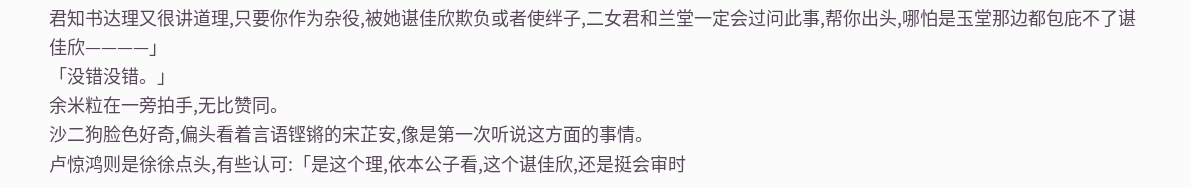君知书达理又很讲道理,只要你作为杂役,被她谌佳欣欺负或者使绊子,二女君和兰堂一定会过问此事,帮你出头,哪怕是玉堂那边都包庇不了谌佳欣————」
「没错没错。」
余米粒在一旁拍手,无比赞同。
沙二狗脸色好奇,偏头看着言语铿锵的宋芷安,像是第一次听说这方面的事情。
卢惊鸿则是徐徐点头,有些认可:「是这个理,依本公子看,这个谌佳欣,还是挺会审时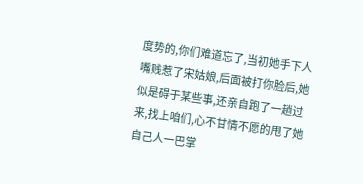度势的,你们难道忘了,当初她手下人嘴贱惹了宋姑娘,后面被打你脸后,她似是碍于某些事,还亲自跑了一趟过来,找上咱们,心不甘情不愿的甩了她自己人一巴掌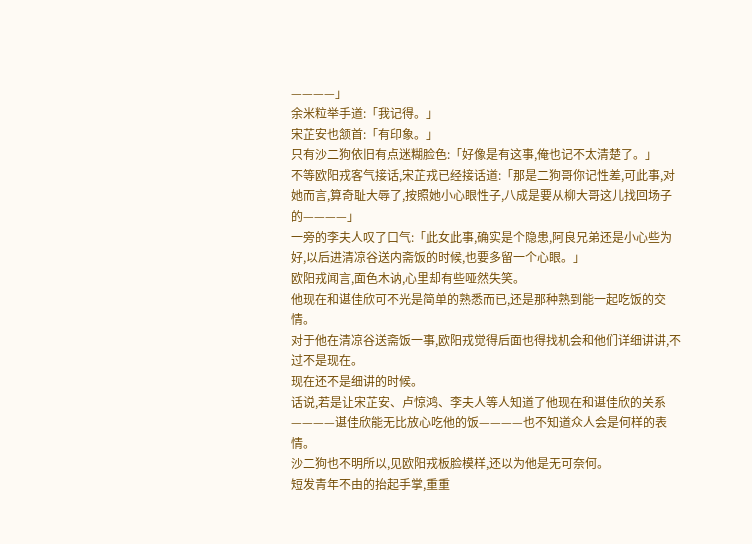————」
余米粒举手道:「我记得。」
宋芷安也颔首:「有印象。」
只有沙二狗依旧有点迷糊脸色:「好像是有这事,俺也记不太清楚了。」
不等欧阳戎客气接话,宋芷戎已经接话道:「那是二狗哥你记性差,可此事,对她而言,算奇耻大辱了,按照她小心眼性子,八成是要从柳大哥这儿找回场子的————」
一旁的李夫人叹了口气:「此女此事,确实是个隐患,阿良兄弟还是小心些为好,以后进清凉谷送内斋饭的时候,也要多留一个心眼。」
欧阳戎闻言,面色木讷,心里却有些哑然失笑。
他现在和谌佳欣可不光是简单的熟悉而已,还是那种熟到能一起吃饭的交情。
对于他在清凉谷送斋饭一事,欧阳戎觉得后面也得找机会和他们详细讲讲,不过不是现在。
现在还不是细讲的时候。
话说,若是让宋芷安、卢惊鸿、李夫人等人知道了他现在和谌佳欣的关系————谌佳欣能无比放心吃他的饭————也不知道众人会是何样的表情。
沙二狗也不明所以,见欧阳戎板脸模样,还以为他是无可奈何。
短发青年不由的抬起手掌,重重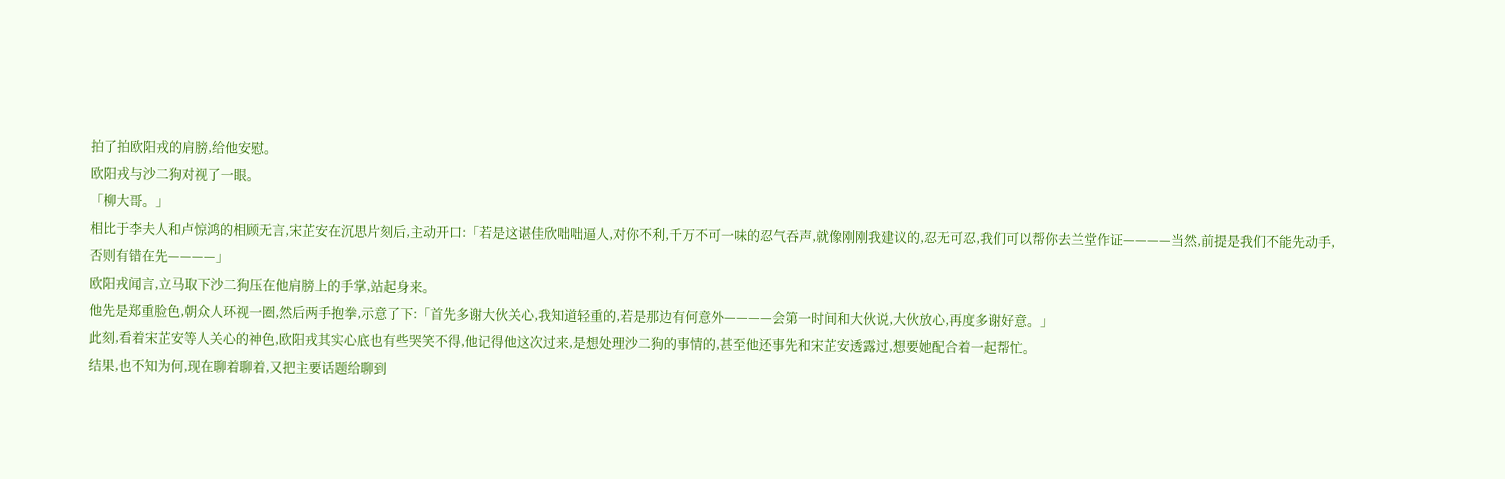拍了拍欧阳戎的肩膀,给他安慰。
欧阳戎与沙二狗对视了一眼。
「柳大哥。」
相比于李夫人和卢惊鸿的相顾无言,宋芷安在沉思片刻后,主动开口:「若是这谌佳欣咄咄逼人,对你不利,千万不可一味的忍气吞声,就像刚刚我建议的,忍无可忍,我们可以帮你去兰堂作证————当然,前提是我们不能先动手,否则有错在先————」
欧阳戎闻言,立马取下沙二狗压在他肩膀上的手掌,站起身来。
他先是郑重脸色,朝众人环视一圈,然后两手抱拳,示意了下:「首先多谢大伙关心,我知道轻重的,若是那边有何意外————会第一时间和大伙说,大伙放心,再度多谢好意。」
此刻,看着宋芷安等人关心的神色,欧阳戎其实心底也有些哭笑不得,他记得他这次过来,是想处理沙二狗的事情的,甚至他还事先和宋芷安透露过,想要她配合着一起帮忙。
结果,也不知为何,现在聊着聊着,又把主要话题给聊到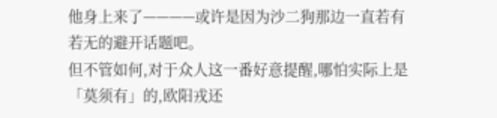他身上来了————或许是因为沙二狗那边一直若有若无的避开话题吧。
但不管如何,对于众人这一番好意提醒,哪怕实际上是「莫须有」的,欧阳戎还